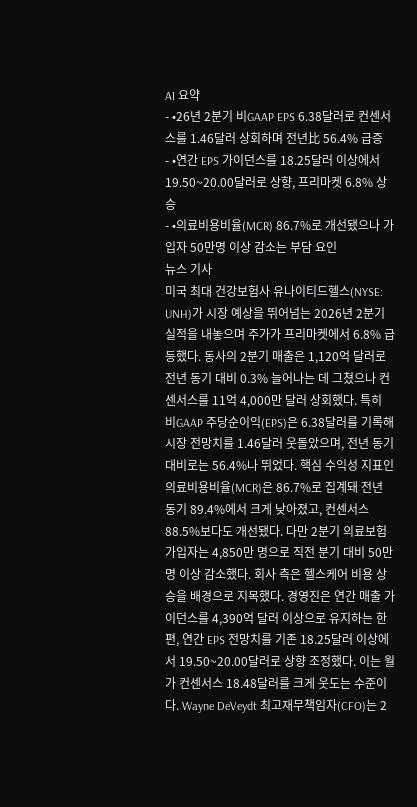AI 요약
- •26년 2분기 비GAAP EPS 6.38달러로 컨센서스를 1.46달러 상회하며 전년比 56.4% 급증
- •연간 EPS 가이던스를 18.25달러 이상에서 19.50~20.00달러로 상향, 프리마켓 6.8% 상승
- •의료비용비율(MCR) 86.7%로 개선됐으나 가입자 50만명 이상 감소는 부담 요인
뉴스 기사
미국 최대 건강보험사 유나이티드헬스(NYSE: UNH)가 시장 예상을 뛰어넘는 2026년 2분기 실적을 내놓으며 주가가 프리마켓에서 6.8% 급등했다. 동사의 2분기 매출은 1,120억 달러로 전년 동기 대비 0.3% 늘어나는 데 그쳤으나 컨센서스를 11억 4,000만 달러 상회했다. 특히 비GAAP 주당순이익(EPS)은 6.38달러를 기록해 시장 전망치를 1.46달러 웃돌았으며, 전년 동기 대비로는 56.4%나 뛰었다. 핵심 수익성 지표인 의료비용비율(MCR)은 86.7%로 집계돼 전년 동기 89.4%에서 크게 낮아졌고, 컨센서스 88.5%보다도 개선됐다. 다만 2분기 의료보험 가입자는 4,850만 명으로 직전 분기 대비 50만 명 이상 감소했다. 회사 측은 헬스케어 비용 상승을 배경으로 지목했다. 경영진은 연간 매출 가이던스를 4,390억 달러 이상으로 유지하는 한편, 연간 EPS 전망치를 기존 18.25달러 이상에서 19.50~20.00달러로 상향 조정했다. 이는 월가 컨센서스 18.48달러를 크게 웃도는 수준이다. Wayne DeVeydt 최고재무책임자(CFO)는 2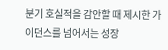분기 호실적을 감안할 때 제시한 가이던스를 넘어서는 성장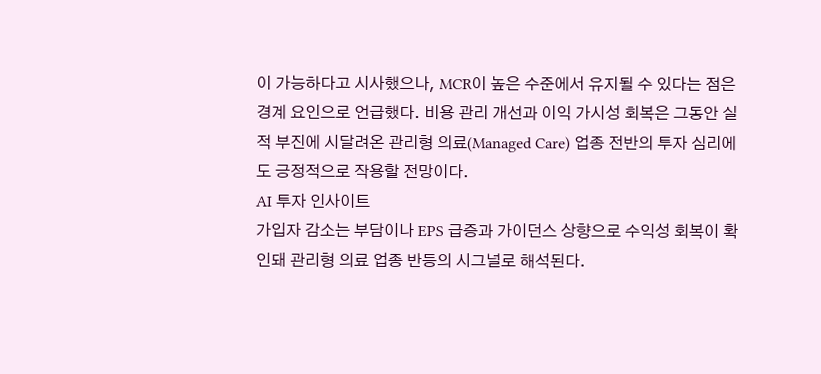이 가능하다고 시사했으나, MCR이 높은 수준에서 유지될 수 있다는 점은 경계 요인으로 언급했다. 비용 관리 개선과 이익 가시성 회복은 그동안 실적 부진에 시달려온 관리형 의료(Managed Care) 업종 전반의 투자 심리에도 긍정적으로 작용할 전망이다.
AI 투자 인사이트
가입자 감소는 부담이나 EPS 급증과 가이던스 상향으로 수익성 회복이 확인돼 관리형 의료 업종 반등의 시그널로 해석된다.